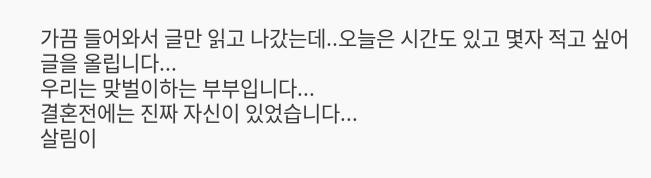가끔 들어와서 글만 읽고 나갔는데..오늘은 시간도 있고 몇자 적고 싶어 글을 올립니다...
우리는 맞벌이하는 부부입니다...
결혼전에는 진짜 자신이 있었습니다...
살림이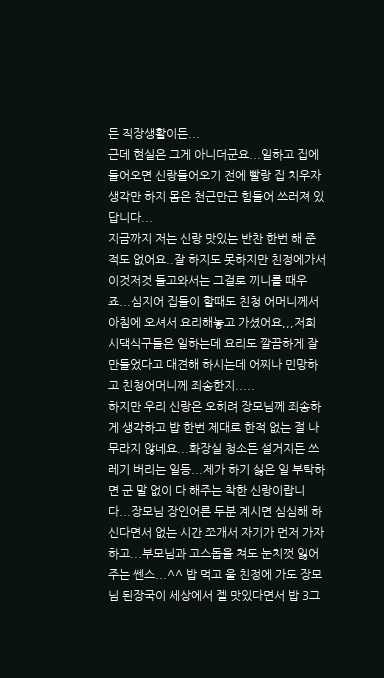든 직장생활이든...
근데 현실은 그게 아니더군요...일하고 집에들어오면 신랑들어오기 전에 빨랑 집 치우자 생각만 하지 몸은 천근만근 힘들어 쓰러져 있답니다...
지금까지 저는 신랑 맛있는 반찬 한번 해 준적도 없어요..잘 하지도 못하지만 친정에가서 이것저것 들고와서는 그걸로 끼니를 때우죠...심지어 집들이 할때도 친청 어머니께서 아침에 오셔서 요리해놓고 가셨어요,,,저희 시댁식구들은 일하는데 요리도 깔끔하게 잘 만들었다고 대견해 하시는데 어찌나 민망하고 친청어머니께 죄송한지.....
하지만 우리 신랑은 오히려 장모님께 죄송하게 생각하고 밥 한번 제대로 한적 없는 절 나무라지 않네요...화장실 청소든 설거지든 쓰레기 버리는 일등...제가 하기 싫은 일 부탁하면 군 말 없이 다 해주는 착한 신랑이랍니다...장모님 장인어른 두분 계시면 심심해 하신다면서 없는 시간 쪼개서 자기가 먼저 가자하고...부모님과 고스돕을 쳐도 눈치껏 잃어주는 쎈스...^^ 밥 먹고 울 친정에 가도 장모님 된장국이 세상에서 젤 맛있다면서 밥 3그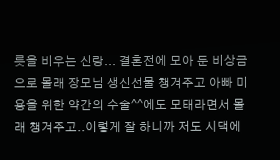릇을 비우는 신랑... 결혼전에 모아 둔 비상금으로 몰래 장모님 생신선물 챙겨주고 아빠 미용을 위한 약간의 수술^^에도 모태라면서 몰래 챙겨주고..이렇게 잘 하니까 저도 시댁에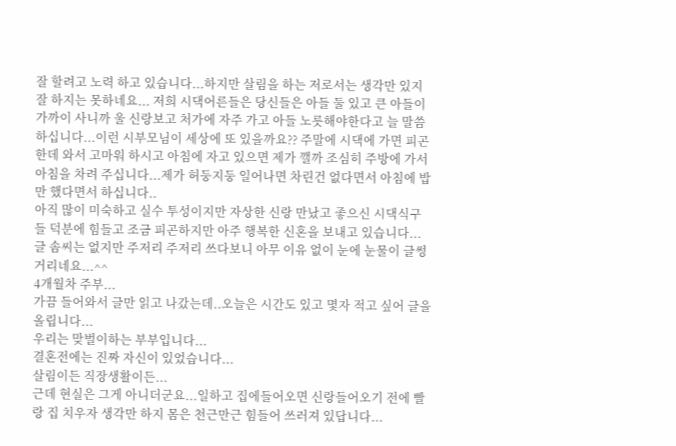잘 할려고 노력 하고 있습니다...하지만 살림을 하는 저로서는 생각만 있지 잘 하지는 못하네요... 저희 시댁어른들은 당신들은 아들 둘 있고 큰 아들이 가까이 사니까 울 신랑보고 처가에 자주 가고 아들 노릇해야한다고 늘 말씀하십니다...이런 시부모님이 세상에 또 있을까요?? 주말에 시댁에 가면 피곤한데 와서 고마워 하시고 아침에 자고 있으면 제가 깰까 조심히 주방에 가서 아침을 차려 주십니다...제가 허둥지둥 일어나면 차린건 없다면서 아침에 밥만 했다면서 하십니다..
아직 많이 미숙하고 실수 투성이지만 자상한 신랑 만났고 좋으신 시댁식구들 덕분에 힘들고 조금 피곤하지만 아주 행복한 신혼을 보내고 있습니다...
글 솜씨는 없지만 주저리 주저리 쓰다보니 아무 이유 없이 눈에 눈물이 글썽거리네요...^^
4개월차 주부...
가끔 들어와서 글만 읽고 나갔는데..오늘은 시간도 있고 몇자 적고 싶어 글을 올립니다...
우리는 맞벌이하는 부부입니다...
결혼전에는 진짜 자신이 있었습니다...
살림이든 직장생활이든...
근데 현실은 그게 아니더군요...일하고 집에들어오면 신랑들어오기 전에 빨랑 집 치우자 생각만 하지 몸은 천근만근 힘들어 쓰러져 있답니다...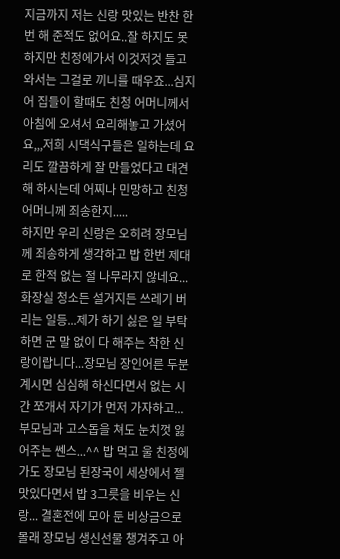지금까지 저는 신랑 맛있는 반찬 한번 해 준적도 없어요..잘 하지도 못하지만 친정에가서 이것저것 들고와서는 그걸로 끼니를 때우죠...심지어 집들이 할때도 친청 어머니께서 아침에 오셔서 요리해놓고 가셨어요,,,저희 시댁식구들은 일하는데 요리도 깔끔하게 잘 만들었다고 대견해 하시는데 어찌나 민망하고 친청어머니께 죄송한지.....
하지만 우리 신랑은 오히려 장모님께 죄송하게 생각하고 밥 한번 제대로 한적 없는 절 나무라지 않네요...화장실 청소든 설거지든 쓰레기 버리는 일등...제가 하기 싫은 일 부탁하면 군 말 없이 다 해주는 착한 신랑이랍니다...장모님 장인어른 두분 계시면 심심해 하신다면서 없는 시간 쪼개서 자기가 먼저 가자하고...부모님과 고스돕을 쳐도 눈치껏 잃어주는 쎈스...^^ 밥 먹고 울 친정에 가도 장모님 된장국이 세상에서 젤 맛있다면서 밥 3그릇을 비우는 신랑... 결혼전에 모아 둔 비상금으로 몰래 장모님 생신선물 챙겨주고 아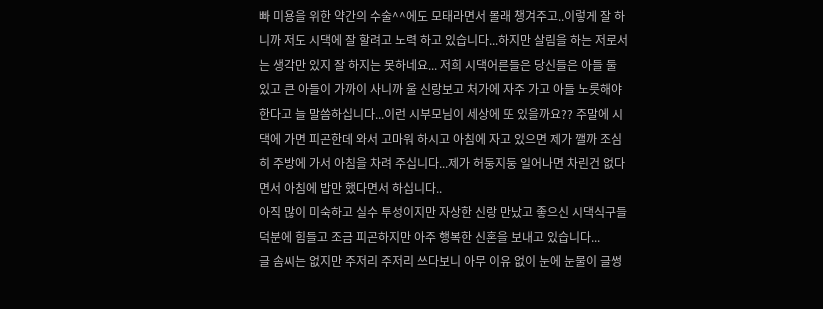빠 미용을 위한 약간의 수술^^에도 모태라면서 몰래 챙겨주고..이렇게 잘 하니까 저도 시댁에 잘 할려고 노력 하고 있습니다...하지만 살림을 하는 저로서는 생각만 있지 잘 하지는 못하네요... 저희 시댁어른들은 당신들은 아들 둘 있고 큰 아들이 가까이 사니까 울 신랑보고 처가에 자주 가고 아들 노릇해야한다고 늘 말씀하십니다...이런 시부모님이 세상에 또 있을까요?? 주말에 시댁에 가면 피곤한데 와서 고마워 하시고 아침에 자고 있으면 제가 깰까 조심히 주방에 가서 아침을 차려 주십니다...제가 허둥지둥 일어나면 차린건 없다면서 아침에 밥만 했다면서 하십니다..
아직 많이 미숙하고 실수 투성이지만 자상한 신랑 만났고 좋으신 시댁식구들 덕분에 힘들고 조금 피곤하지만 아주 행복한 신혼을 보내고 있습니다...
글 솜씨는 없지만 주저리 주저리 쓰다보니 아무 이유 없이 눈에 눈물이 글썽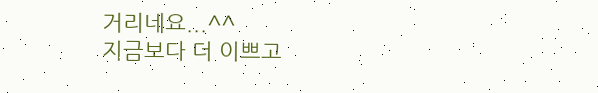거리네요...^^
지금보다 더 이쁘고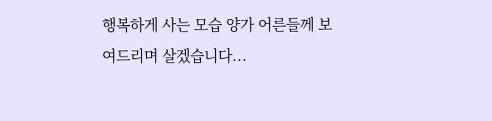행복하게 사는 모습 양가 어른들께 보여드리며 살겠습니다...